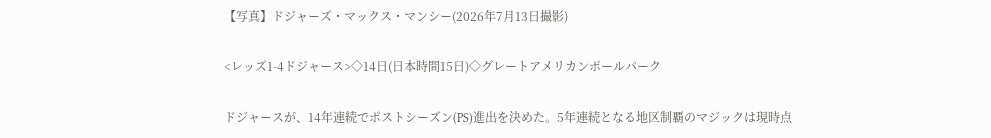【写真】ドジャーズ・マックス・マンシー(2026年7月13日撮影)

<レッズ1-4ドジャース>◇14日(日本時間15日)◇グレートアメリカンボールパーク

ドジャースが、14年連続でポストシーズン(PS)進出を決めた。5年連続となる地区制覇のマジックは現時点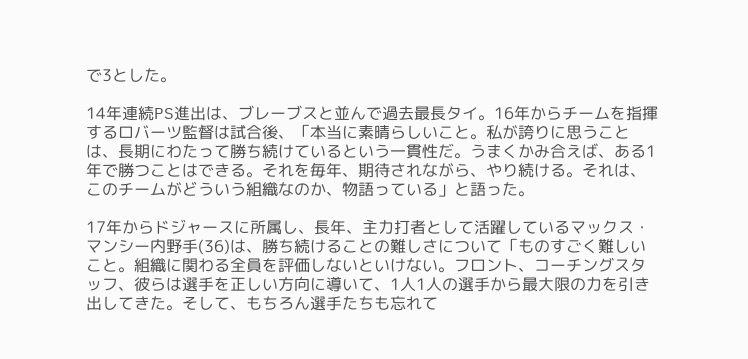で3とした。

14年連続PS進出は、ブレーブスと並んで過去最長タイ。16年からチームを指揮するロバーツ監督は試合後、「本当に素晴らしいこと。私が誇りに思うことは、長期にわたって勝ち続けているという一貫性だ。うまくかみ合えば、ある1年で勝つことはできる。それを毎年、期待されながら、やり続ける。それは、このチームがどういう組織なのか、物語っている」と語った。

17年からドジャースに所属し、長年、主力打者として活躍しているマックス・マンシー内野手(36)は、勝ち続けることの難しさについて「ものすごく難しいこと。組織に関わる全員を評価しないといけない。フロント、コーチングスタッフ、彼らは選手を正しい方向に導いて、1人1人の選手から最大限の力を引き出してきた。そして、もちろん選手たちも忘れて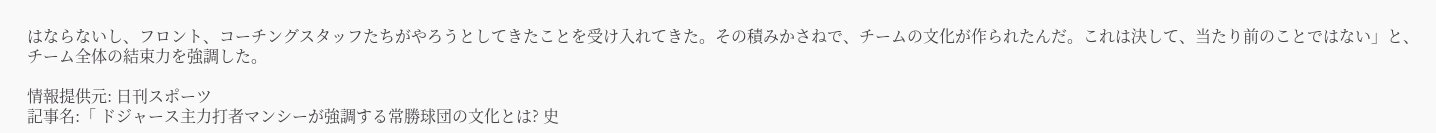はならないし、フロント、コーチングスタッフたちがやろうとしてきたことを受け入れてきた。その積みかさねで、チームの文化が作られたんだ。これは決して、当たり前のことではない」と、チーム全体の結束力を強調した。

情報提供元: 日刊スポーツ
記事名:「 ドジャース主力打者マンシーが強調する常勝球団の文化とは? 史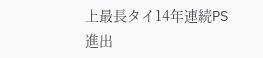上最長タイ14年連続PS進出